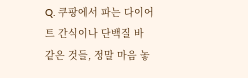Q. 쿠팡에서 파는 다이어트 간식이나 단백질 바 같은 것들, 정말 마음 놓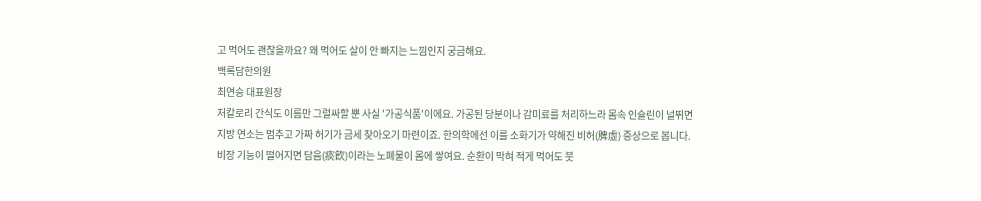고 먹어도 괜찮을까요? 왜 먹어도 살이 안 빠지는 느낌인지 궁금해요.
백록담한의원
최연승 대표원장
저칼로리 간식도 이름만 그럴싸할 뿐 사실 '가공식품'이에요. 가공된 당분이나 감미료를 처리하느라 몸속 인슐린이 널뛰면 지방 연소는 멈추고 가짜 허기가 금세 찾아오기 마련이죠. 한의학에선 이를 소화기가 약해진 비허(脾虛) 증상으로 봅니다. 비장 기능이 떨어지면 담음(痰飮)이라는 노폐물이 몸에 쌓여요. 순환이 막혀 적게 먹어도 붓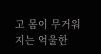고 몸이 무거워지는 억울한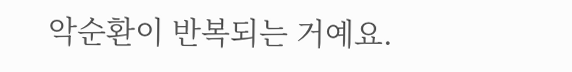악순환이 반복되는 거예요.